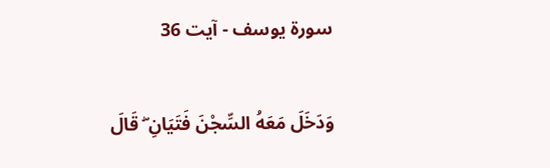سورة یوسف - آیت 36

وَدَخَلَ مَعَهُ السِّجْنَ فَتَيَانِ ۖ قَالَ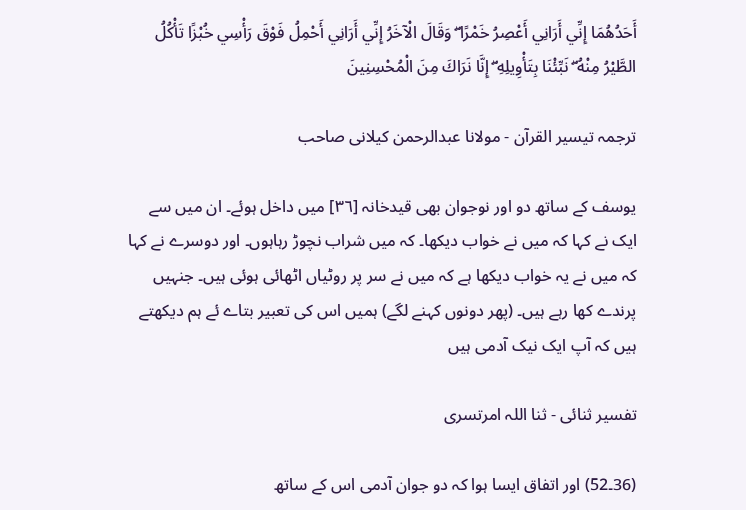أَحَدُهُمَا إِنِّي أَرَانِي أَعْصِرُ خَمْرًا ۖ وَقَالَ الْآخَرُ إِنِّي أَرَانِي أَحْمِلُ فَوْقَ رَأْسِي خُبْزًا تَأْكُلُ الطَّيْرُ مِنْهُ ۖ نَبِّئْنَا بِتَأْوِيلِهِ ۖ إِنَّا نَرَاكَ مِنَ الْمُحْسِنِينَ

ترجمہ تیسیر القرآن - مولانا عبدالرحمن کیلانی صاحب

یوسف کے ساتھ دو اور نوجوان بھی قیدخانہ [٣٦] میں داخل ہوئے۔ ان میں سے ایک نے کہا کہ میں نے خواب دیکھا۔ کہ میں شراب نچوڑ رہاہوں۔ اور دوسرے نے کہا کہ میں نے یہ خواب دیکھا ہے کہ میں نے سر پر روٹیاں اٹھائی ہوئی ہیں۔ جنہیں پرندے کھا رہے ہیں۔ (پھر دونوں کہنے لگے) ہمیں اس کی تعبیر بتاے ئے ہم دیکھتے ہیں کہ آپ ایک نیک آدمی ہیں

تفسیر ثنائی - ثنا اللہ امرتسری

(36۔52) اور اتفاق ایسا ہوا کہ دو جوان آدمی اس کے ساتھ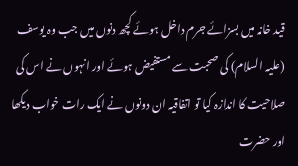قید خانہ میں بسزائے جرم داخل ہوئے کچھ دنوں میں جب وہ یوسف (علیہ السلام) کی صحبت سے مستفیض ہوئے اور انہوں نے اس کی صلاحیت کا اندازہ کیا تو اتفاقیہ ان دونوں نے ایک رات خواب دیکھا اور حضرت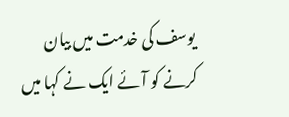یوسف کی خدمت میں بیان کرنے کو آئے ایک نے کہا میں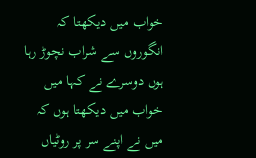خواب میں دیکھتا کہ انگوروں سے شراب نچوڑ رہا ہوں دوسرے نے کہا میں خواب میں دیکھتا ہوں کہ میں نے اپنے سر پر روٹیاں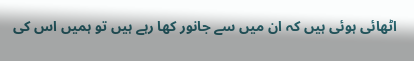اٹھائی ہوئی ہیں کہ ان میں سے جانور کھا رہے ہیں تو ہمیں اس کی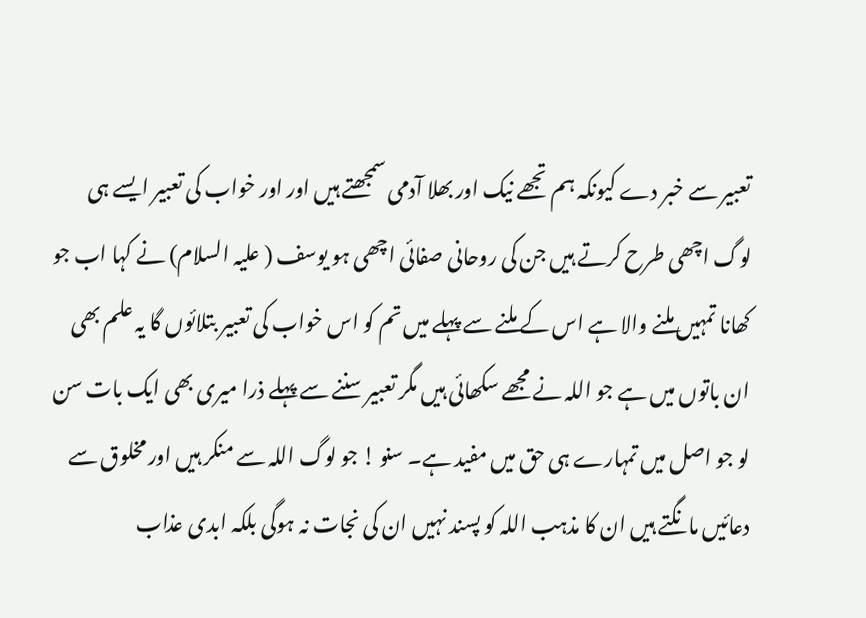تعبیر سے خبر دے کیونکہ ہم تجھے نیک اور بھلا آدمی سمجھتے ہیں اور اور خواب کی تعبیر ایسے ہی لوگ اچھی طرح کرتے ہیں جن کی روحانی صفائی اچھی ہو یوسف ( علیہ السلام) نے کہا اب جو کھانا تمہیں ملنے والا ہے اس کے ملنے سے پہلے میں تم کو اس خواب کی تعبیر بتلائوں گا یہ علم بھی ان باتوں میں ہے جو اللہ نے مجھے سکھائی ہیں مگر تعبیر سننے سے پہلے ذرا میری بھی ایک بات سن لو جو اصل میں تمہارے ہی حق میں مفید ہے۔ سنو ! جو لوگ اللہ سے منکر ہیں اور مخلوق سے دعائیں مانگتے ہیں ان کا مذہب اللہ کو پسند نہیں ان کی نجات نہ ہوگی بلکہ ابدی عذاب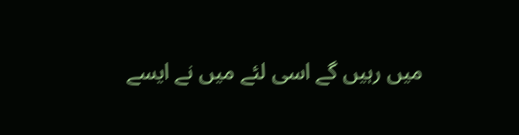میں رہیں گے اسی لئے میں نے ایسے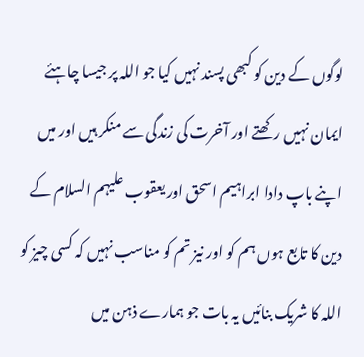لوگوں کے دین کو کبھی پسند نہیں کیا جو اللہ پر جیسا چاہئے ایمان نہیں رکھتے اور آخرت کی زندگی سے منکر ہیں اور میں اپنے باپ دادا ابراہیم اسحق اور یعقوب علیہم السلام کے دین کا تابع ہوں ہم کو اور نیز تم کو مناسب نہیں کہ کسی چیز کو اللہ کا شریک بنائیں یہ بات جو ہمارے ذہن میں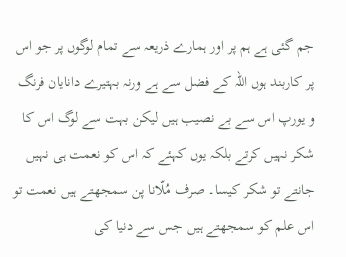جم گئی ہے ہم پر اور ہمارے ذریعہ سے تمام لوگوں پر جو اس پر کاربند ہوں اللہ کے فضل سے ہے ورنہ بہتیرے دانایان فرنگ و یورپ اس سے بے نصیب ہیں لیکن بہت سے لوگ اس کا شکر نہیں کرتے بلکہ یوں کہئے کہ اس کو نعمت ہی نہیں جانتے تو شکر کیسا۔ صرف مُلّانا پن سمجھتے ہیں نعمت تو اس علم کو سمجھتے ہیں جس سے دنیا کی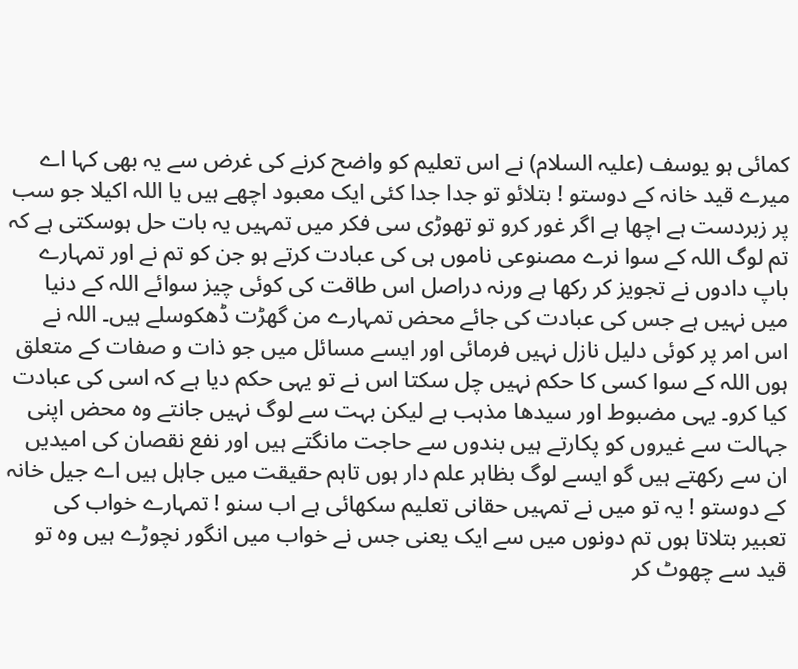کمائی ہو یوسف (علیہ السلام) نے اس تعلیم کو واضح کرنے کی غرض سے یہ بھی کہا اے میرے قید خانہ کے دوستو ! بتلائو تو جدا جدا کئی ایک معبود اچھے ہیں یا اللہ اکیلا جو سب پر زبردست ہے اچھا ہے اگر غور کرو تو تھوڑی سی فکر میں تمہیں یہ بات حل ہوسکتی ہے کہ تم لوگ اللہ کے سوا نرے مصنوعی ناموں ہی کی عبادت کرتے ہو جن کو تم نے اور تمہارے باپ دادوں نے تجویز کر رکھا ہے ورنہ دراصل اس طاقت کی کوئی چیز سوائے اللہ کے دنیا میں نہیں ہے جس کی عبادت کی جائے محض تمہارے من گھڑت ڈھکوسلے ہیں۔ اللہ نے اس امر پر کوئی دلیل نازل نہیں فرمائی اور ایسے مسائل میں جو ذات و صفات کے متعلق ہوں اللہ کے سوا کسی کا حکم نہیں چل سکتا اس نے تو یہی حکم دیا ہے کہ اسی کی عبادت کیا کرو۔ یہی مضبوط اور سیدھا مذہب ہے لیکن بہت سے لوگ نہیں جانتے وہ محض اپنی جہالت سے غیروں کو پکارتے ہیں بندوں سے حاجت مانگتے ہیں اور نفع نقصان کی امیدیں ان سے رکھتے ہیں گو ایسے لوگ بظاہر علم دار ہوں تاہم حقیقت میں جاہل ہیں اے جیل خانہ کے دوستو ! یہ تو میں نے تمہیں حقانی تعلیم سکھائی ہے اب سنو ! تمہارے خواب کی تعبیر بتلاتا ہوں تم دونوں میں سے ایک یعنی جس نے خواب میں انگور نچوڑے ہیں وہ تو قید سے چھوٹ کر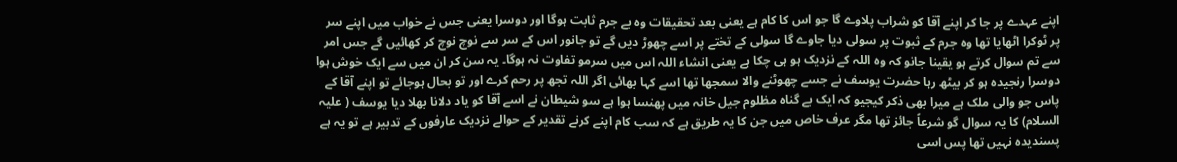اپنے عہدے پر جا کر اپنے آقا کو شراب پلاوے گا جو اس کا کام ہے یعنی بعد تحقیقات وہ بے جرم ثابت ہوگا اور دوسرا یعنی جس نے خواب میں اپنے سر پر ٹوکرا اٹھایا تھا وہ جرم کے ثبوت پر سولی دیا جاوے گا سولی کے تختے پر اسے چھوڑ دیں گے تو جانور اس کے سر سے نوچ نوچ کر کھائیں گے جس امر سے تم سوال کرتے ہو یقینا جانو کہ وہ اللہ کے نزدیک ہو ہی چکا ہے یعنی انشاء اللہ اس میں سرمو تفاوت نہ ہوگا۔ یہ سن کر ان میں سے ایک خوش ہوا دوسرا رنجیدہ ہو کر بیٹھ رہا حضرت یوسف نے جسے چھوٹنے والا سمجھا تھا اسے کہا بھائی اگر اللہ تجھ پر رحم کرے اور تو بحال ہوجائے تو اپنے آقا کے پاس جو والی ملک ہے میرا بھی ذکر کیجیو کہ ایک بے گناہ مظلوم جیل خانہ میں پھنسا ہوا ہے سو شیطان نے اسے آقا کو یاد دلانا بھلا دیا یوسف ( علیہ السلام) کا یہ سوال گو شرعاً جائز تھا مگر عرف خاص میں جن کا یہ طریق ہے کہ سب کام اپنے کرنے تقدیر کے حوالے نزدیک عارفوں کے تدبیر ہے تو یہ ہے پسندیدہ نہیں تھا پس اسی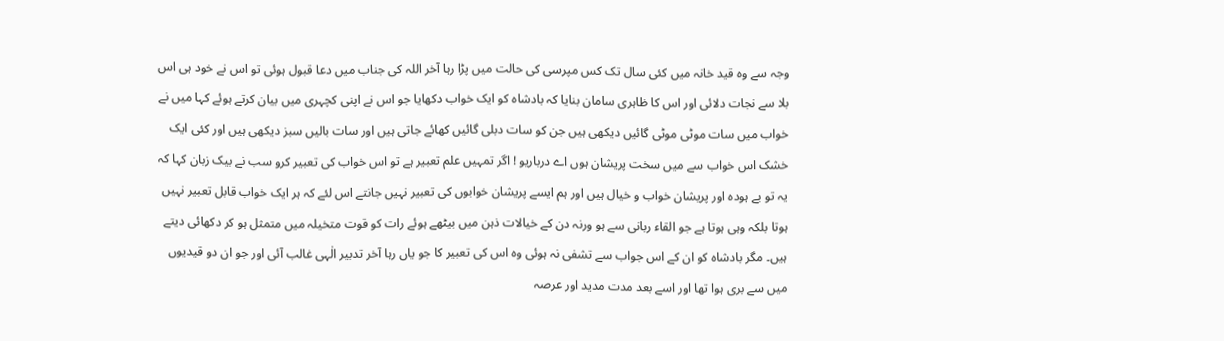وجہ سے وہ قید خانہ میں کئی سال تک کس مپرسی کی حالت میں پڑا رہا آخر اللہ کی جناب میں دعا قبول ہوئی تو اس نے خود ہی اس بلا سے نجات دلائی اور اس کا ظاہری سامان بنایا کہ بادشاہ کو ایک خواب دکھایا جو اس نے اپنی کچہری میں بیان کرتے ہوئے کہا میں نے خواب میں سات موٹی موٹی گائیں دیکھی ہیں جن کو سات دبلی گائیں کھائے جاتی ہیں اور سات بالیں سبز دیکھی ہیں اور کئی ایک خشک اس خواب سے میں سخت پریشان ہوں اے درباریو ! اگر تمہیں علم تعبیر ہے تو اس خواب کی تعبیر کرو سب نے بیک زبان کہا کہ یہ تو بے ہودہ اور پریشان خواب و خیال ہیں اور ہم ایسے پریشان خوابوں کی تعبیر نہیں جانتے اس لئے کہ ہر ایک خواب قابل تعبیر نہیں ہوتا بلکہ وہی ہوتا ہے جو القاء ربانی سے ہو ورنہ دن کے خیالات ذہن میں بیٹھے ہوئے رات کو قوت متخیلہ میں متمثل ہو کر دکھائی دیتے ہیں۔ مگر بادشاہ کو ان کے اس جواب سے تشفی نہ ہوئی وہ اس کی تعبیر کا جو یاں رہا آخر تدبیر الٰہی غالب آئی اور جو ان دو قیدیوں میں سے بری ہوا تھا اور اسے بعد مدت مدید اور عرصہ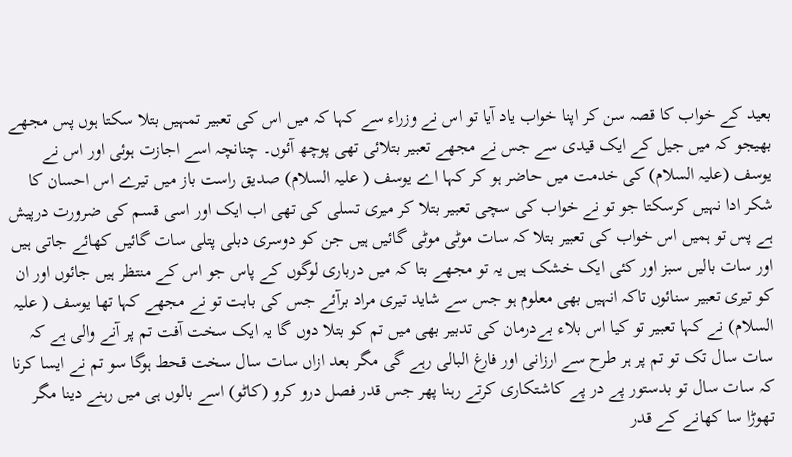بعید کے خواب کا قصہ سن کر اپنا خواب یاد آیا تو اس نے وزراء سے کہا کہ میں اس کی تعبیر تمہیں بتلا سکتا ہوں پس مجھے بھیجو کہ میں جیل کے ایک قیدی سے جس نے مجھے تعبیر بتلائی تھی پوچھ آئوں۔ چنانچہ اسے اجازت ہوئی اور اس نے یوسف (علیہ السلام) کی خدمت میں حاضر ہو کر کہا اے یوسف ( علیہ السلام) صدیق راست باز میں تیرے اس احسان کا شکر ادا نہیں کرسکتا جو تو نے خواب کی سچی تعبیر بتلا کر میری تسلی کی تھی اب ایک اور اسی قسم کی ضرورت درپیش ہے پس تو ہمیں اس خواب کی تعبیر بتلا کہ سات موٹی موٹی گائیں ہیں جن کو دوسری دبلی پتلی سات گائیں کھائے جاتی ہیں اور سات بالیں سبز اور کئی ایک خشک ہیں یہ تو مجھے بتا کہ میں درباری لوگوں کے پاس جو اس کے منتظر ہیں جائوں اور ان کو تیری تعبیر سنائوں تاکہ انہیں بھی معلوم ہو جس سے شاید تیری مراد برآئے جس کی بابت تو نے مجھے کہا تھا یوسف ( علیہ السلام) نے کہا تعبیر تو کیا اس بلاء بےدرمان کی تدبیر بھی میں تم کو بتلا دوں گا یہ ایک سخت آفت تم پر آنے والی ہے کہ سات سال تک تو تم پر ہر طرح سے ارزانی اور فارغ البالی رہے گی مگر بعد ازاں سات سال سخت قحط ہوگا سو تم نے ایسا کرنا کہ سات سال تو بدستور پے در پے کاشتکاری کرتے رہنا پھر جس قدر فصل درو کرو (کاٹو) اسے بالوں ہی میں رہنے دینا مگر تھوڑا سا کھانے کے قدر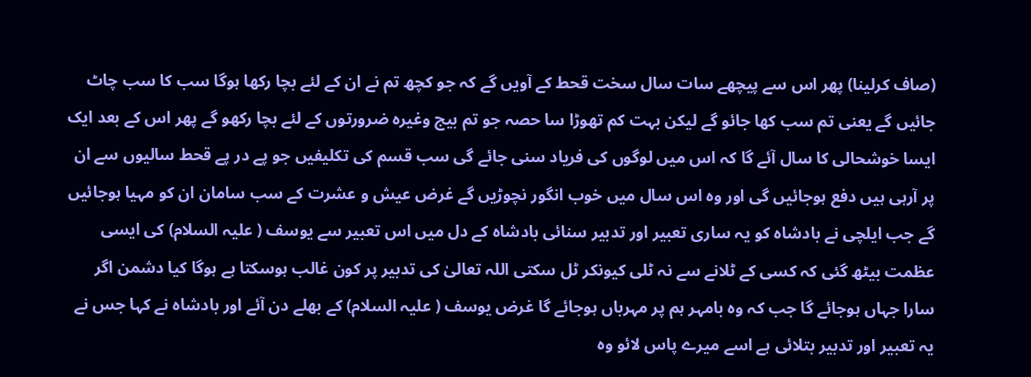(صاف کرلینا) پھر اس سے پیچھے سات سال سخت قحط کے آویں گے کہ جو کچھ تم نے ان کے لئے بچا رکھا ہوگا سب کا سب چاٹ جائیں گے یعنی تم سب کھا جائو گے لیکن بہت کم تھوڑا سا حصہ جو تم بیج وغیرہ ضرورتوں کے لئے بچا رکھو گے پھر اس کے بعد ایک ایسا خوشحالی کا سال آئے گا کہ اس میں لوگوں کی فریاد سنی جائے گی سب قسم کی تکلیفیں جو پے در پے قحط سالیوں سے ان پر آرہی ہیں دفع ہوجائیں گی اور وہ اس سال میں خوب انگور نچوڑیں گے غرض عیش و عشرت کے سب سامان ان کو مہیا ہوجائیں گے جب ایلچی نے بادشاہ کو یہ ساری تعبیر اور تدبیر سنائی بادشاہ کے دل میں اس تعبیر سے یوسف ( علیہ السلام) کی ایسی عظمت بیٹھ گئی کہ کسی کے ٹلانے سے نہ ٹلی کیونکر ٹل سکتی اللہ تعالیٰ کی تدبیر پر کون غالب ہوسکتا ہے ہوگا کیا دشمن اگر سارا جہاں ہوجائے گا جب کہ وہ بامہر ہم پر مہرباں ہوجائے گا غرض یوسف ( علیہ السلام) کے بھلے دن آئے اور بادشاہ نے کہا جس نے یہ تعبیر اور تدبیر بتلائی ہے اسے میرے پاس لائو وہ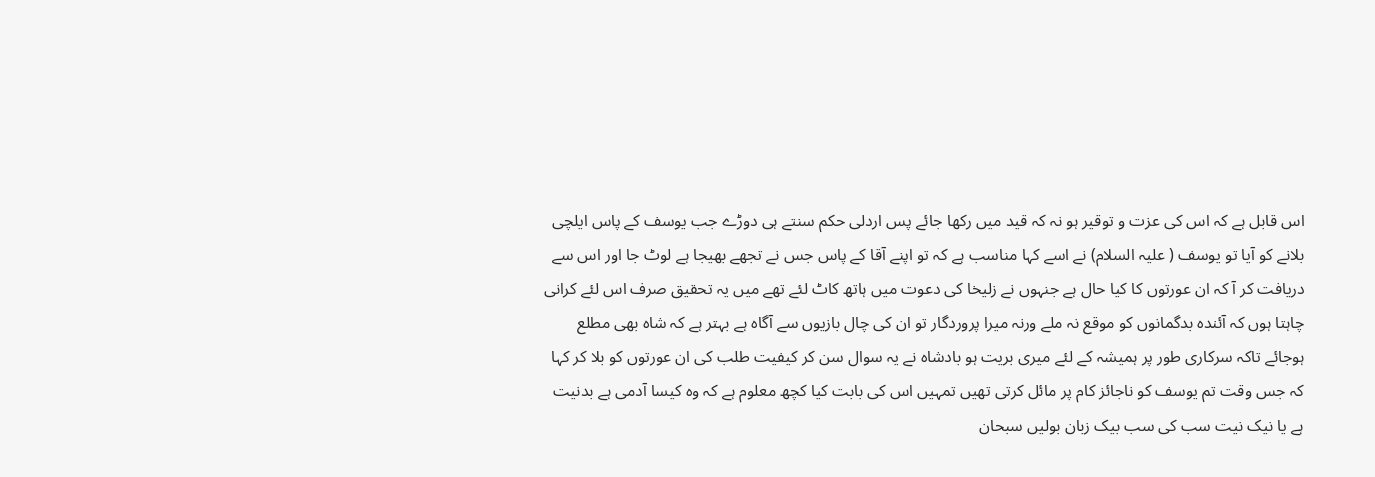اس قابل ہے کہ اس کی عزت و توقیر ہو نہ کہ قید میں رکھا جائے پس اردلی حکم سنتے ہی دوڑے جب یوسف کے پاس ایلچی بلانے کو آیا تو یوسف ( علیہ السلام) نے اسے کہا مناسب ہے کہ تو اپنے آقا کے پاس جس نے تجھے بھیجا ہے لوٹ جا اور اس سے دریافت کر آ کہ ان عورتوں کا کیا حال ہے جنہوں نے زلیخا کی دعوت میں ہاتھ کاٹ لئے تھے میں یہ تحقیق صرف اس لئے کرانی چاہتا ہوں کہ آئندہ بدگمانوں کو موقع نہ ملے ورنہ میرا پروردگار تو ان کی چال بازیوں سے آگاہ ہے بہتر ہے کہ شاہ بھی مطلع ہوجائے تاکہ سرکاری طور پر ہمیشہ کے لئے میری بریت ہو بادشاہ نے یہ سوال سن کر کیفیت طلب کی ان عورتوں کو بلا کر کہا کہ جس وقت تم یوسف کو ناجائز کام پر مائل کرتی تھیں تمہیں اس کی بابت کیا کچھ معلوم ہے کہ وہ کیسا آدمی ہے بدنیت ہے یا نیک نیت سب کی سب بیک زبان بولیں سبحان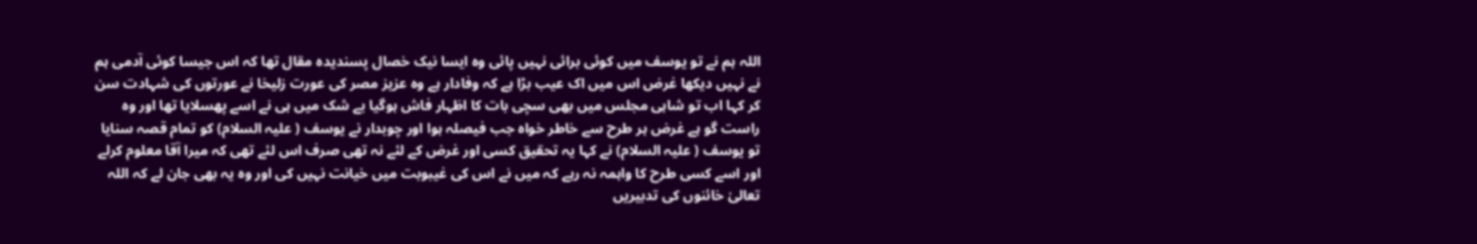اللہ ہم نے تو یوسف میں کوئی برائی نہیں پائی وہ ایسا نیک خصال پسندیدہ مقال تھا کہ اس جیسا کوئی آدمی ہم نے نہیں دیکھا غرض اس میں اک عیب بڑا ہے کہ وفادار ہے وہ عزیز مصر کی عورت زلیخا نے عورتوں کی شہادت سن کر کہا اب تو شاہی مجلس میں بھی سچی بات کا اظہار فاش ہوگیا بے شک میں ہی نے اسے پھسلایا تھا اور وہ راست گو ہے غرض ہر طرح سے خاطر خواہ جب فیصلہ ہوا اور چوبدار نے یوسف ( علیہ السلام) کو تمام قصہ سنایا تو یوسف ( علیہ السلام) نے کہا یہ تحقیق کسی اور غرض کے لئے نہ تھی صرف اس لئے تھی کہ میرا آقا معلوم کرلے اور اسے کسی طرح کا واہمہ نہ رہے کہ میں نے اس کی غیبوبت میں خیانت نہیں کی اور وہ یہ بھی جان لے کہ اللہ تعالیٰ خائنوں کی تدبیریں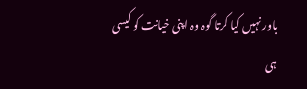باور نہیں کیا کرتا گوہ وہ اپنی خیانت کو کیسی ہی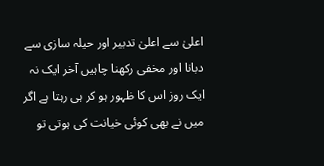اعلیٰ سے اعلیٰ تدبیر اور حیلہ سازی سے دبانا اور مخفی رکھنا چاہیں آخر ایک نہ ایک روز اس کا ظہور ہو کر ہی رہتا ہے اگر میں نے بھی کوئی خیانت کی ہوتی تو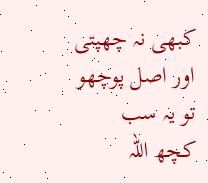کبھی نہ چھپتی اور اصل پوچھو تو یہ سب کچھ اللہ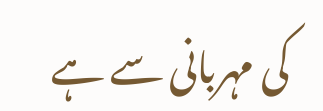کی مہربانی سے ہے